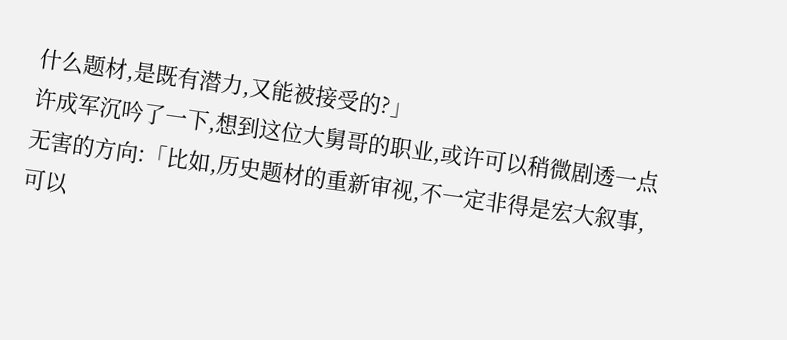什么题材,是既有潜力,又能被接受的?」
许成军沉吟了一下,想到这位大舅哥的职业,或许可以稍微剧透一点无害的方向:「比如,历史题材的重新审视,不一定非得是宏大叙事,可以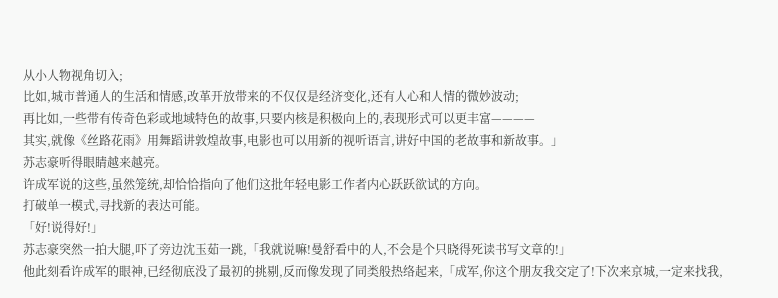从小人物视角切入;
比如,城市普通人的生活和情感,改革开放带来的不仅仅是经济变化,还有人心和人情的微妙波动;
再比如,一些带有传奇色彩或地域特色的故事,只要内核是积极向上的,表现形式可以更丰富————
其实,就像《丝路花雨》用舞蹈讲敦煌故事,电影也可以用新的视听语言,讲好中国的老故事和新故事。」
苏志豪听得眼睛越来越亮。
许成军说的这些,虽然笼统,却恰恰指向了他们这批年轻电影工作者内心跃跃欲试的方向。
打破单一模式,寻找新的表达可能。
「好!说得好!」
苏志豪突然一拍大腿,吓了旁边沈玉茹一跳,「我就说嘛!曼舒看中的人,不会是个只晓得死读书写文章的!」
他此刻看许成军的眼神,已经彻底没了最初的挑剔,反而像发现了同类般热络起来,「成军,你这个朋友我交定了!下次来京城,一定来找我,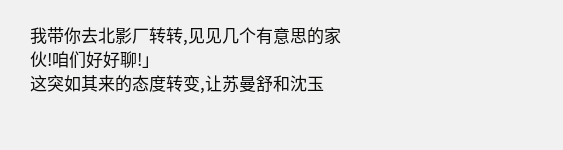我带你去北影厂转转,见见几个有意思的家伙!咱们好好聊!」
这突如其来的态度转变,让苏曼舒和沈玉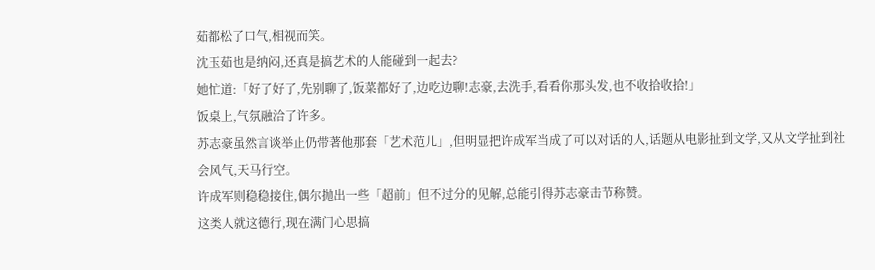茹都松了口气,相视而笑。
沈玉茹也是纳闷,还真是搞艺术的人能碰到一起去?
她忙道:「好了好了,先别聊了,饭菜都好了,边吃边聊!志豪,去洗手,看看你那头发,也不收拾收拾!」
饭桌上,气氛融洽了许多。
苏志豪虽然言谈举止仍带著他那套「艺术范儿」,但明显把许成军当成了可以对话的人,话题从电影扯到文学,又从文学扯到社会风气,天马行空。
许成军则稳稳接住,偶尔抛出一些「超前」但不过分的见解,总能引得苏志豪击节称赞。
这类人就这德行,现在满门心思搞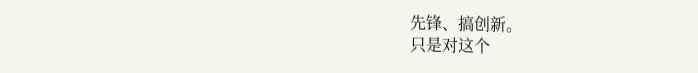先锋、搞创新。
只是对这个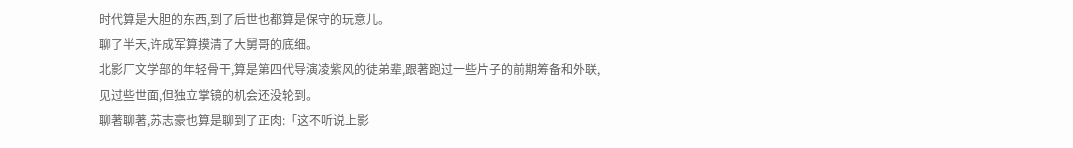时代算是大胆的东西,到了后世也都算是保守的玩意儿。
聊了半天,许成军算摸清了大舅哥的底细。
北影厂文学部的年轻骨干,算是第四代导演凌紫风的徒弟辈,跟著跑过一些片子的前期筹备和外联,见过些世面,但独立掌镜的机会还没轮到。
聊著聊著,苏志豪也算是聊到了正肉:「这不听说上影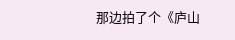那边拍了个《庐山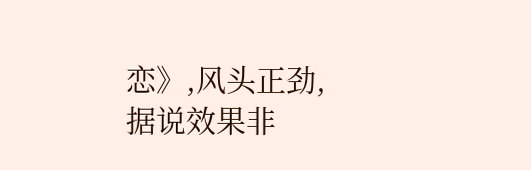恋》,风头正劲,据说效果非